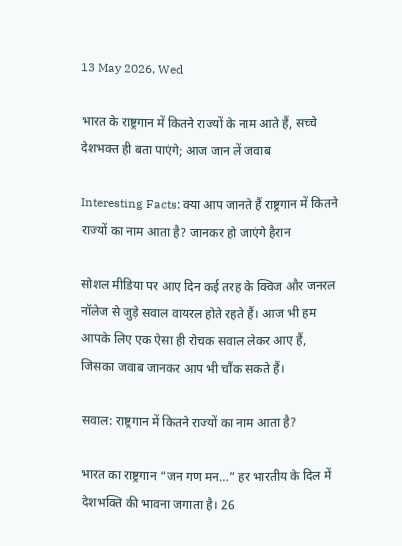13 May 2026, Wed

भारत के राष्ट्रगान में कितने राज्यों के नाम आते हैं, सच्चे देशभक्त ही बता पाएंगे; आज जान लें जवाब

Interesting Facts: क्या आप जानते हैं राष्ट्रगान में कितने राज्यों का नाम आता है? जानकर हो जाएंगे हैरान

सोशल मीडिया पर आए दिन कई तरह के क्विज और जनरल नॉलेज से जुड़े सवाल वायरल होते रहते हैं। आज भी हम आपके लिए एक ऐसा ही रोचक सवाल लेकर आए हैं, जिसका जवाब जानकर आप भी चौंक सकते हैं।

सवाल: राष्ट्रगान में कितने राज्यों का नाम आता है?

भारत का राष्ट्रगान “जन गण मन…” हर भारतीय के दिल में देशभक्ति की भावना जगाता है। 26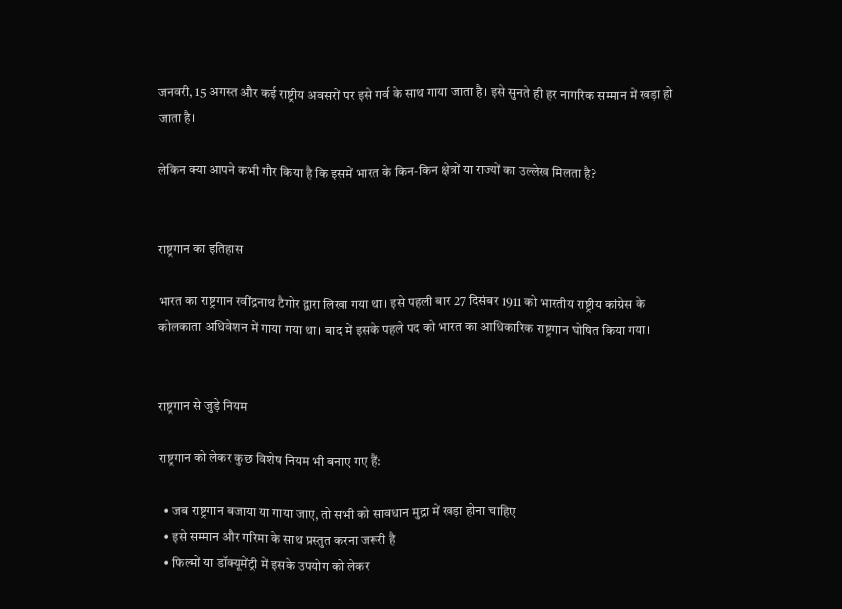जनवरी, 15 अगस्त और कई राष्ट्रीय अवसरों पर इसे गर्व के साथ गाया जाता है। इसे सुनते ही हर नागरिक सम्मान में खड़ा हो जाता है।

लेकिन क्या आपने कभी गौर किया है कि इसमें भारत के किन-किन क्षेत्रों या राज्यों का उल्लेख मिलता है?


राष्ट्रगान का इतिहास

भारत का राष्ट्रगान रवींद्रनाथ टैगोर द्वारा लिखा गया था। इसे पहली बार 27 दिसंबर 1911 को भारतीय राष्ट्रीय कांग्रेस के कोलकाता अधिवेशन में गाया गया था। बाद में इसके पहले पद को भारत का आधिकारिक राष्ट्रगान घोषित किया गया।


राष्ट्रगान से जुड़े नियम

राष्ट्रगान को लेकर कुछ विशेष नियम भी बनाए गए हैं:

  • जब राष्ट्रगान बजाया या गाया जाए, तो सभी को सावधान मुद्रा में खड़ा होना चाहिए
  • इसे सम्मान और गरिमा के साथ प्रस्तुत करना जरूरी है
  • फिल्मों या डॉक्यूमेंट्री में इसके उपयोग को लेकर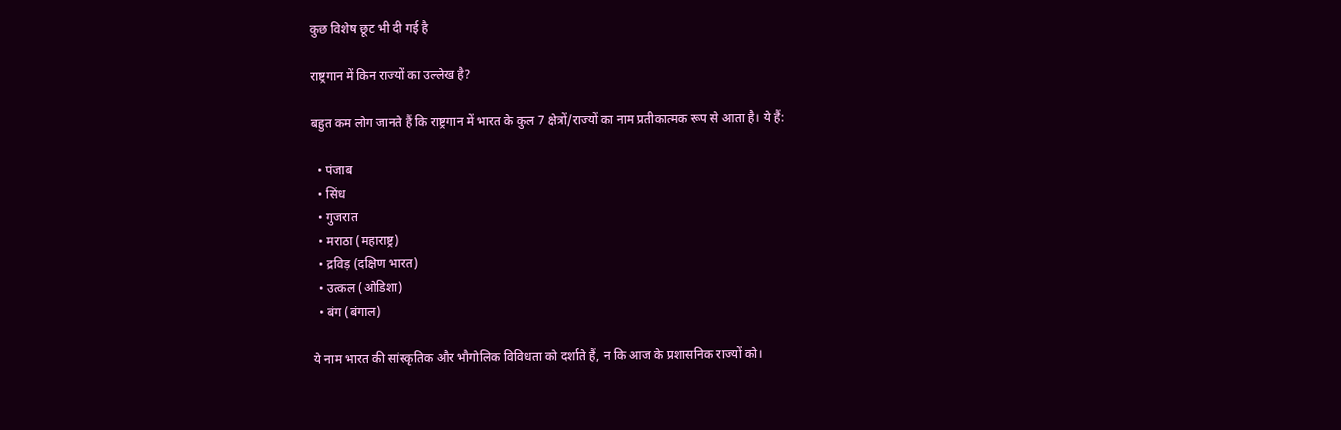कुछ विशेष छूट भी दी गई है

राष्ट्रगान में किन राज्यों का उल्लेख है?

बहुत कम लोग जानते हैं कि राष्ट्रगान में भारत के कुल 7 क्षेत्रों/राज्यों का नाम प्रतीकात्मक रूप से आता है। ये हैं:

  • पंजाब
  • सिंध
  • गुजरात
  • मराठा (महाराष्ट्र)
  • द्रविड़ (दक्षिण भारत)
  • उत्कल (ओडिशा)
  • बंग (बंगाल)

ये नाम भारत की सांस्कृतिक और भौगोलिक विविधता को दर्शाते हैं, न कि आज के प्रशासनिक राज्यों को।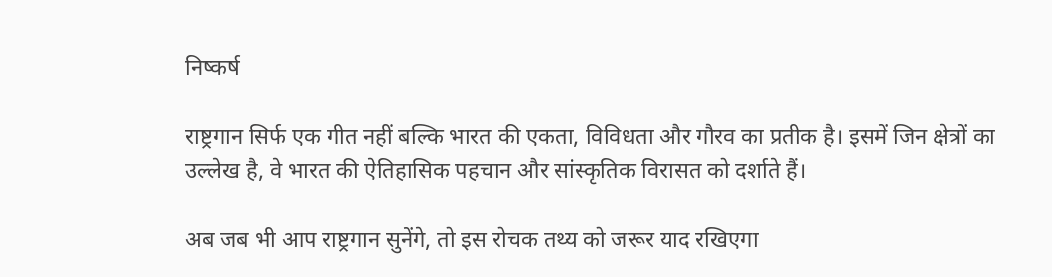निष्कर्ष

राष्ट्रगान सिर्फ एक गीत नहीं बल्कि भारत की एकता, विविधता और गौरव का प्रतीक है। इसमें जिन क्षेत्रों का उल्लेख है, वे भारत की ऐतिहासिक पहचान और सांस्कृतिक विरासत को दर्शाते हैं।

अब जब भी आप राष्ट्रगान सुनेंगे, तो इस रोचक तथ्य को जरूर याद रखिएगा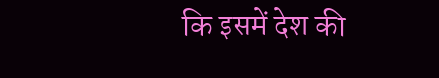कि इसमें देश की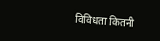विविधता कितनी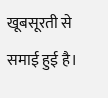खूबसूरती से समाई हुई है।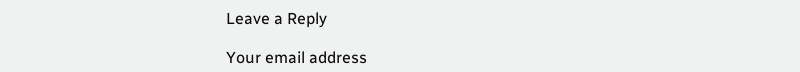Leave a Reply

Your email address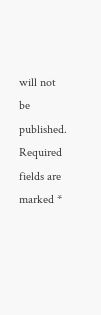will not be published. Required fields are marked *